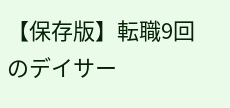【保存版】転職9回のデイサー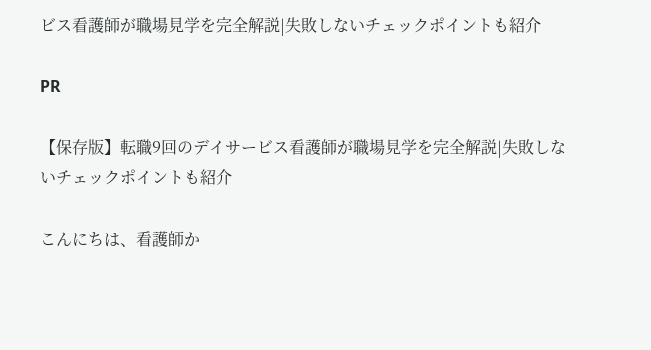ビス看護師が職場見学を完全解説|失敗しないチェックポイントも紹介

PR

【保存版】転職9回のデイサービス看護師が職場見学を完全解説|失敗しないチェックポイントも紹介

こんにちは、看護師か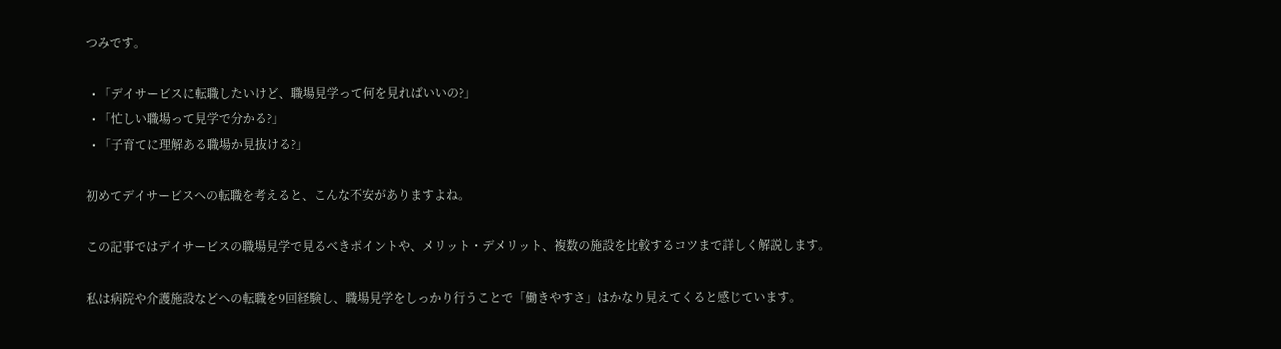つみです。

  • 「デイサービスに転職したいけど、職場見学って何を見ればいいの?」
  • 「忙しい職場って見学で分かる?」
  • 「子育てに理解ある職場か見抜ける?」

初めてデイサービスへの転職を考えると、こんな不安がありますよね。

この記事ではデイサービスの職場見学で見るべきポイントや、メリット・デメリット、複数の施設を比較するコツまで詳しく解説します。

私は病院や介護施設などへの転職を9回経験し、職場見学をしっかり行うことで「働きやすさ」はかなり見えてくると感じています。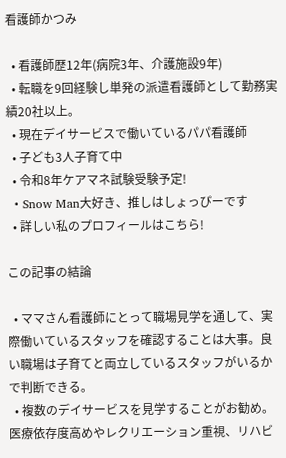看護師かつみ

  • 看護師歴12年(病院3年、介護施設9年)
  • 転職を9回経験し単発の派遣看護師として勤務実績20社以上。
  • 現在デイサービスで働いているパパ看護師
  • 子ども3人子育て中
  • 令和8年ケアマネ試験受験予定!
  • Snow Man大好き、推しはしょっぴーです
  • 詳しい私のプロフィールはこちら!

この記事の結論

  • ママさん看護師にとって職場見学を通して、実際働いているスタッフを確認することは大事。良い職場は子育てと両立しているスタッフがいるかで判断できる。
  • 複数のデイサービスを見学することがお勧め。医療依存度高めやレクリエーション重視、リハビ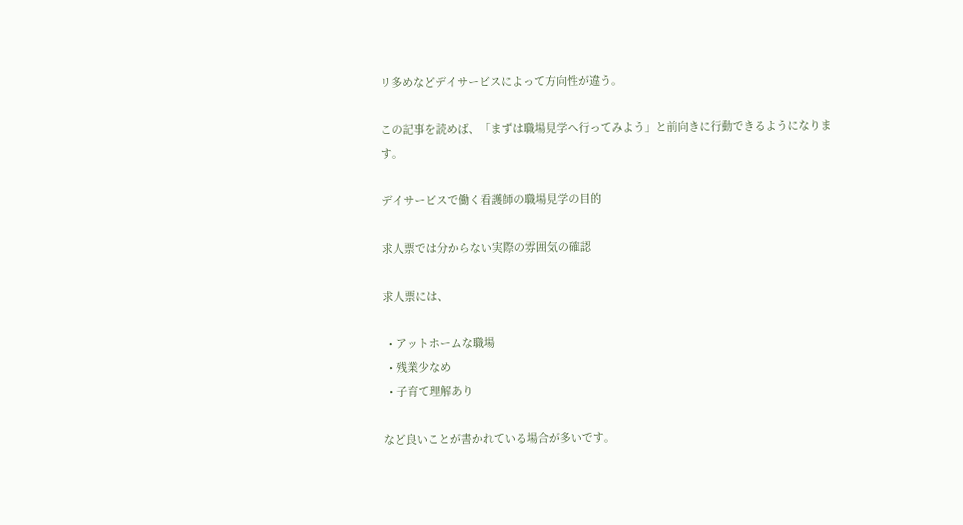リ多めなどデイサービスによって方向性が違う。

この記事を読めば、「まずは職場見学へ行ってみよう」と前向きに行動できるようになります。

デイサービスで働く看護師の職場見学の目的

求人票では分からない実際の雰囲気の確認

求人票には、

  • アットホームな職場
  • 残業少なめ
  • 子育て理解あり

など良いことが書かれている場合が多いです。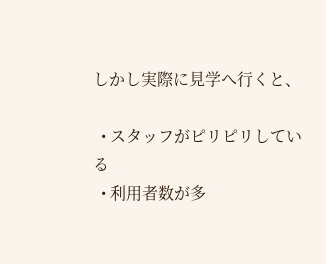しかし実際に見学へ行くと、

  • スタッフがピリピリしている
  • 利用者数が多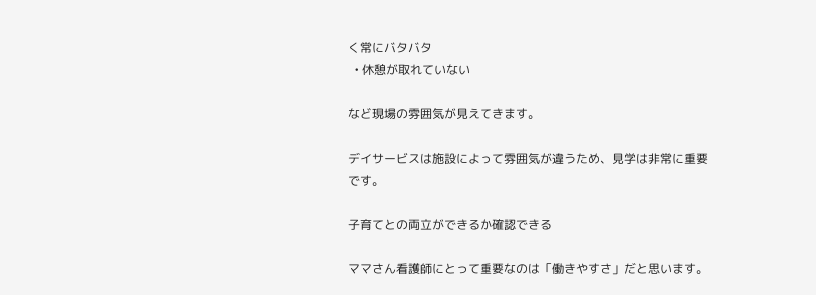く常にバタバタ
  • 休憩が取れていない

など現場の雰囲気が見えてきます。

デイサービスは施設によって雰囲気が違うため、見学は非常に重要です。

子育てとの両立ができるか確認できる

ママさん看護師にとって重要なのは「働きやすさ」だと思います。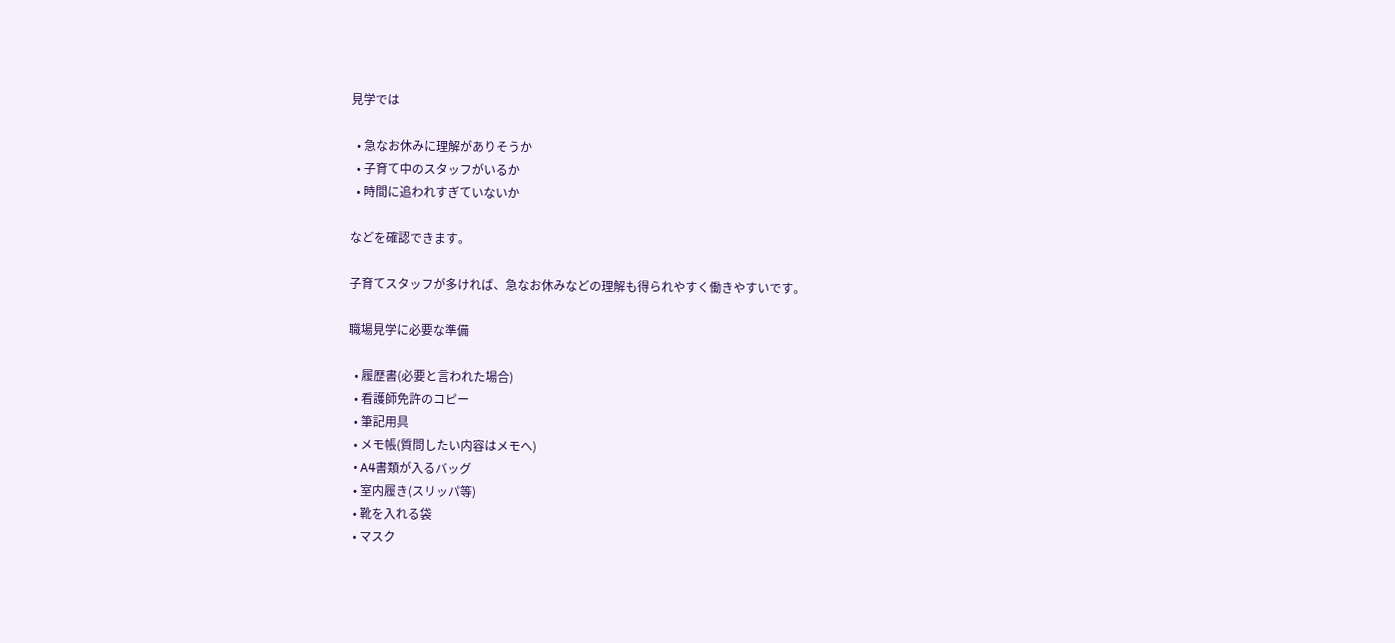見学では

  • 急なお休みに理解がありそうか
  • 子育て中のスタッフがいるか
  • 時間に追われすぎていないか

などを確認できます。

子育てスタッフが多ければ、急なお休みなどの理解も得られやすく働きやすいです。

職場見学に必要な準備

  • 履歴書(必要と言われた場合)
  • 看護師免許のコピー
  • 筆記用具
  • メモ帳(質問したい内容はメモへ)
  • A4書類が入るバッグ
  • 室内履き(スリッパ等)
  • 靴を入れる袋
  • マスク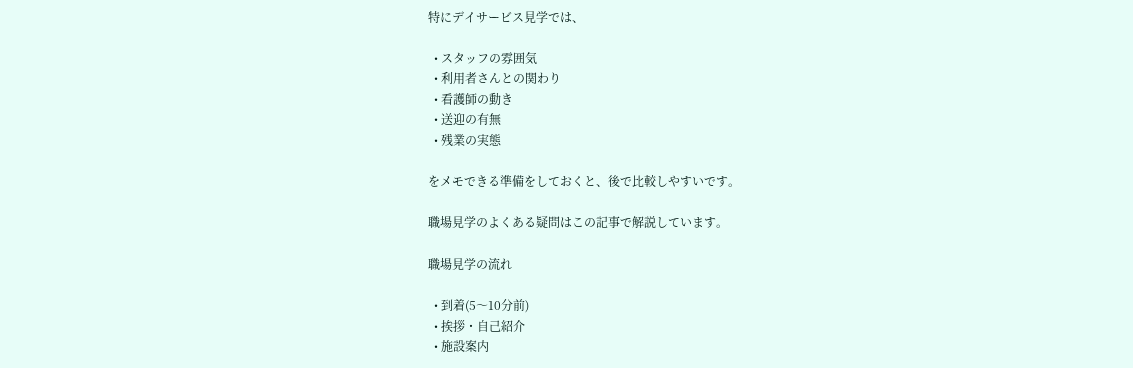特にデイサービス見学では、

  • スタッフの雰囲気
  • 利用者さんとの関わり
  • 看護師の動き
  • 送迎の有無
  • 残業の実態

をメモできる準備をしておくと、後で比較しやすいです。

職場見学のよくある疑問はこの記事で解説しています。

職場見学の流れ

  • 到着(5〜10分前)
  • 挨拶・自己紹介
  • 施設案内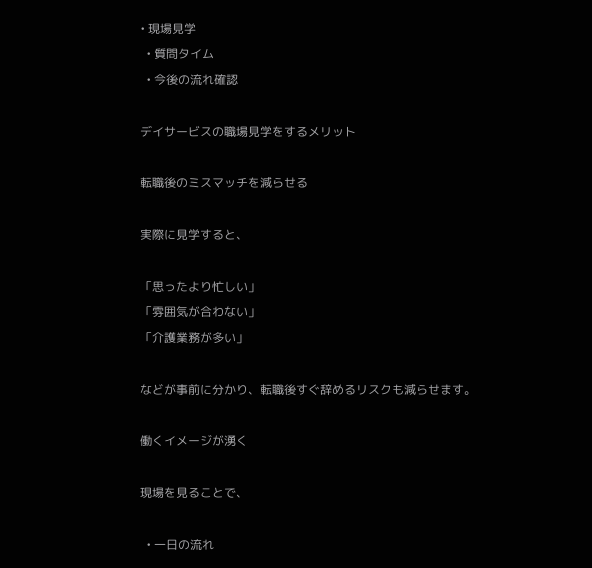• 現場見学
  • 質問タイム
  • 今後の流れ確認

デイサービスの職場見学をするメリット

転職後のミスマッチを減らせる

実際に見学すると、

「思ったより忙しい」
「雰囲気が合わない」
「介護業務が多い」

などが事前に分かり、転職後すぐ辞めるリスクも減らせます。

働くイメージが湧く

現場を見ることで、

  • 一日の流れ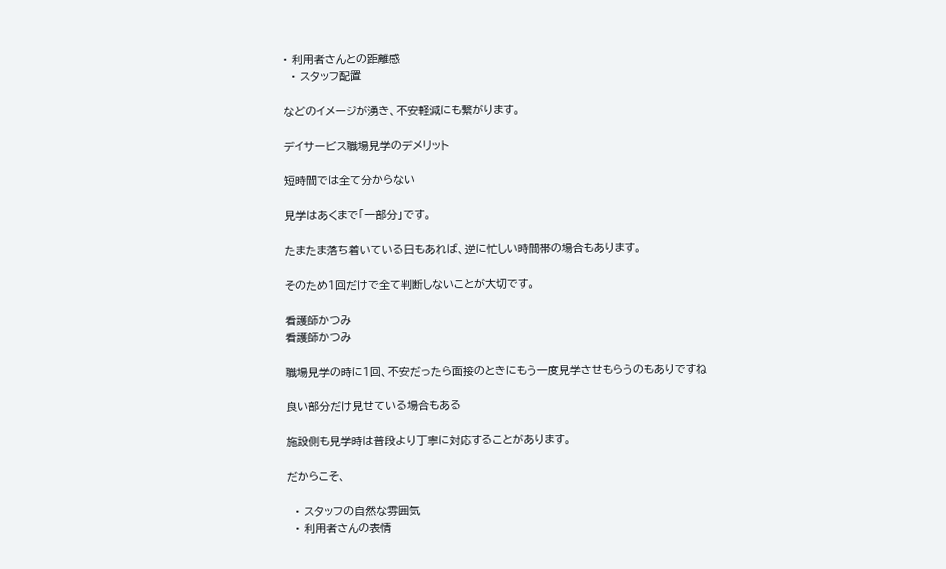• 利用者さんとの距離感
  • スタッフ配置

などのイメージが湧き、不安軽減にも繋がります。

デイサービス職場見学のデメリット

短時間では全て分からない

見学はあくまで「一部分」です。

たまたま落ち着いている日もあれば、逆に忙しい時間帯の場合もあります。

そのため1回だけで全て判断しないことが大切です。

看護師かつみ
看護師かつみ

職場見学の時に1回、不安だったら面接のときにもう一度見学させもらうのもありですね

良い部分だけ見せている場合もある

施設側も見学時は普段より丁寧に対応することがあります。

だからこそ、

  • スタッフの自然な雰囲気
  • 利用者さんの表情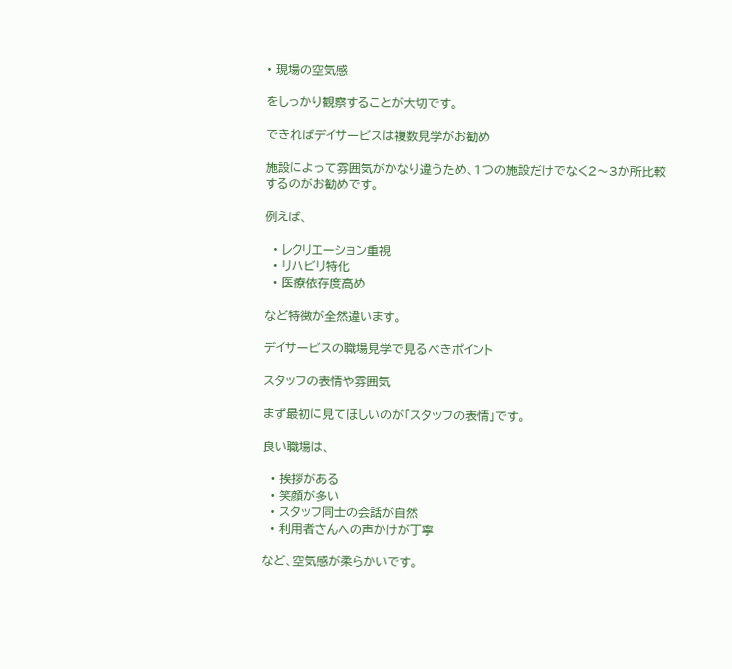• 現場の空気感

をしっかり観察することが大切です。

できればデイサービスは複数見学がお勧め

施設によって雰囲気がかなり違うため、1つの施設だけでなく2〜3か所比較するのがお勧めです。

例えば、

  • レクリエーション重視
  • リハビリ特化
  • 医療依存度高め

など特徴が全然違います。

デイサービスの職場見学で見るべきポイント

スタッフの表情や雰囲気

まず最初に見てほしいのが「スタッフの表情」です。

良い職場は、

  • 挨拶がある
  • 笑顔が多い
  • スタッフ同士の会話が自然
  • 利用者さんへの声かけが丁寧

など、空気感が柔らかいです。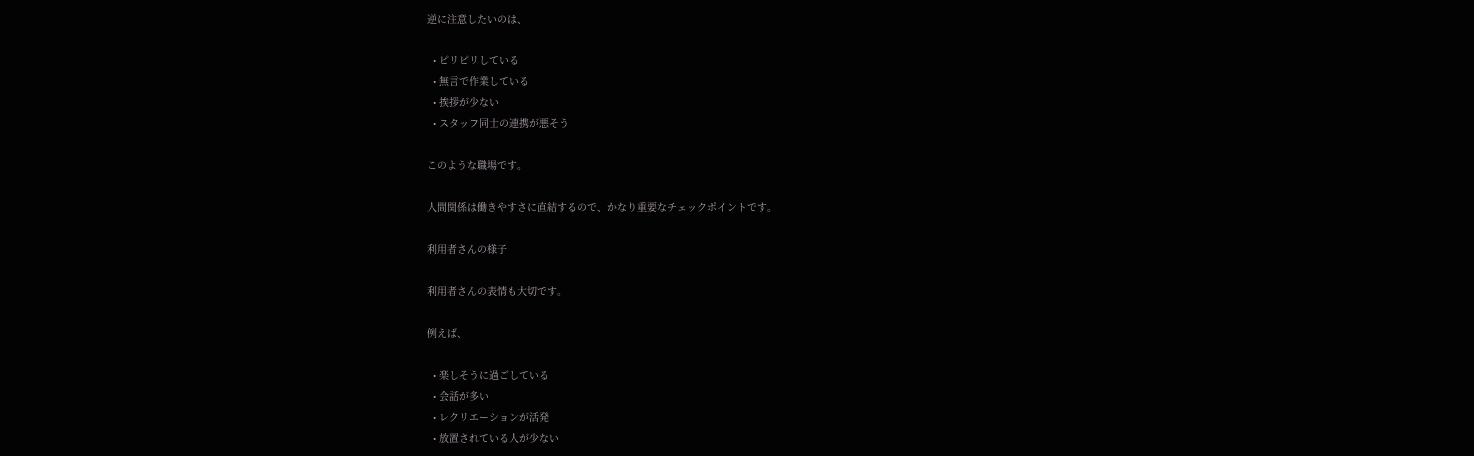逆に注意したいのは、

  • ピリピリしている
  • 無言で作業している
  • 挨拶が少ない
  • スタッフ同士の連携が悪そう

このような職場です。

人間関係は働きやすさに直結するので、かなり重要なチェックポイントです。

利用者さんの様子

利用者さんの表情も大切です。

例えば、

  • 楽しそうに過ごしている
  • 会話が多い
  • レクリエーションが活発
  • 放置されている人が少ない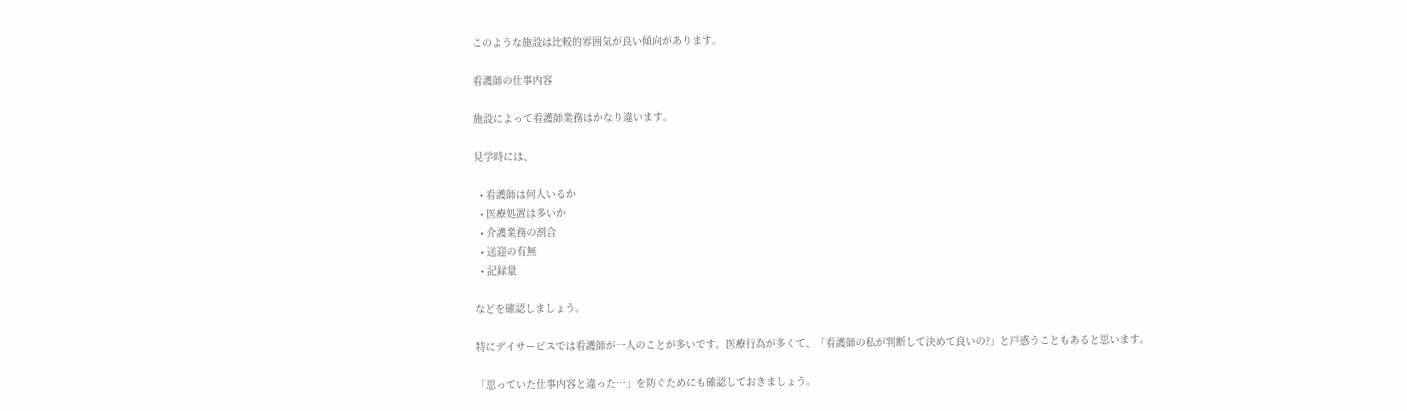このような施設は比較的雰囲気が良い傾向があります。

看護師の仕事内容

施設によって看護師業務はかなり違います。

見学時には、

  • 看護師は何人いるか
  • 医療処置は多いか
  • 介護業務の割合
  • 送迎の有無
  • 記録量

などを確認しましょう。

特にデイサービスでは看護師が一人のことが多いです。医療行為が多くて、「看護師の私が判断して決めて良いの?」と戸惑うこともあると思います。

「思っていた仕事内容と違った…」を防ぐためにも確認しておきましょう。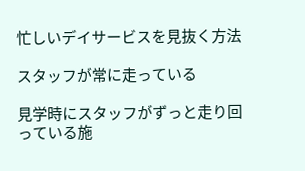忙しいデイサービスを見抜く方法

スタッフが常に走っている

見学時にスタッフがずっと走り回っている施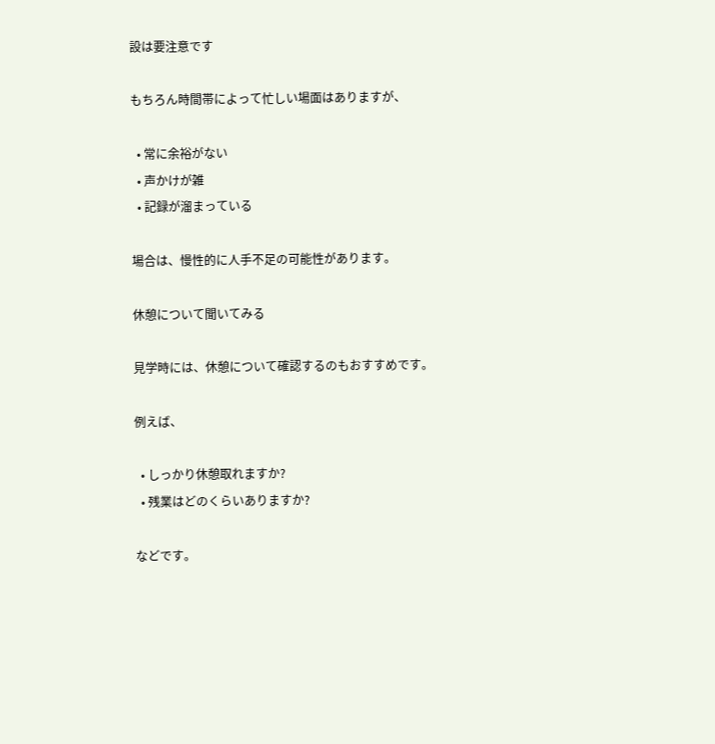設は要注意です

もちろん時間帯によって忙しい場面はありますが、

  • 常に余裕がない
  • 声かけが雑
  • 記録が溜まっている

場合は、慢性的に人手不足の可能性があります。

休憩について聞いてみる

見学時には、休憩について確認するのもおすすめです。

例えば、

  • しっかり休憩取れますか?
  • 残業はどのくらいありますか?

などです。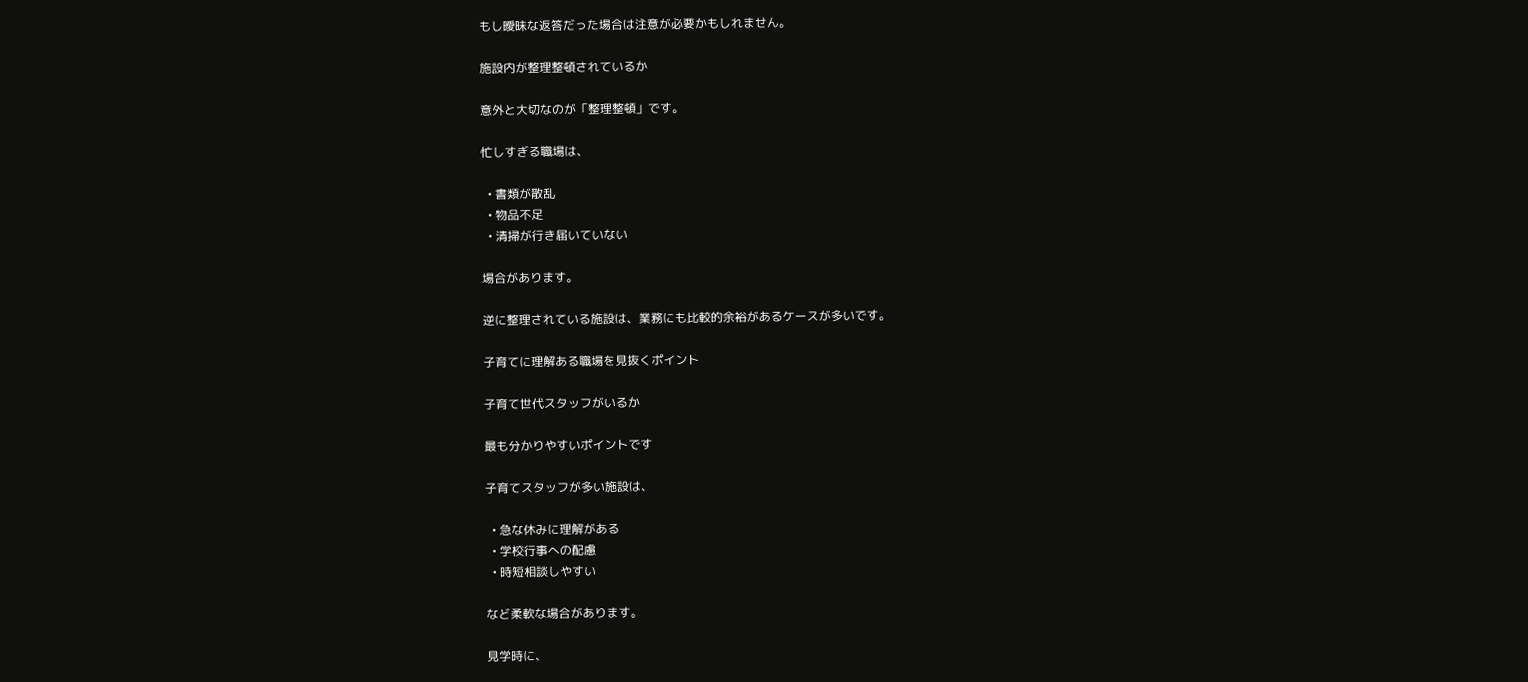もし曖昧な返答だった場合は注意が必要かもしれません。

施設内が整理整頓されているか

意外と大切なのが「整理整頓」です。

忙しすぎる職場は、

  • 書類が散乱
  • 物品不足
  • 清掃が行き届いていない

場合があります。

逆に整理されている施設は、業務にも比較的余裕があるケースが多いです。

子育てに理解ある職場を見抜くポイント

子育て世代スタッフがいるか

最も分かりやすいポイントです

子育てスタッフが多い施設は、

  • 急な休みに理解がある
  • 学校行事への配慮
  • 時短相談しやすい

など柔軟な場合があります。

見学時に、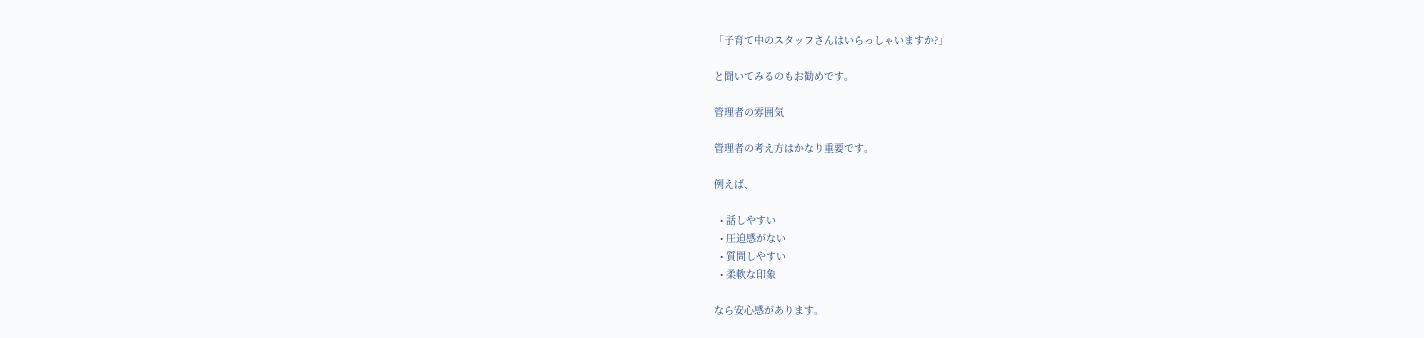「子育て中のスタッフさんはいらっしゃいますか?」

と聞いてみるのもお勧めです。

管理者の雰囲気

管理者の考え方はかなり重要です。

例えば、

  • 話しやすい
  • 圧迫感がない
  • 質問しやすい
  • 柔軟な印象

なら安心感があります。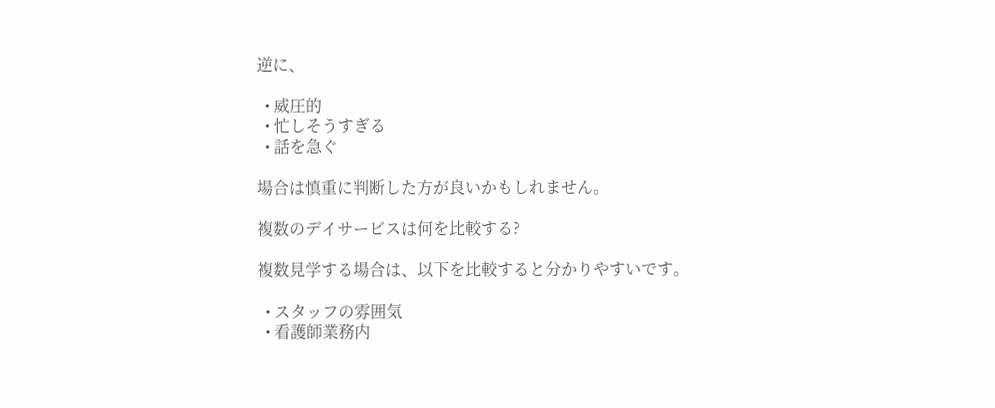逆に、

  • 威圧的
  • 忙しそうすぎる
  • 話を急ぐ

場合は慎重に判断した方が良いかもしれません。

複数のデイサービスは何を比較する?

複数見学する場合は、以下を比較すると分かりやすいです。

  • スタッフの雰囲気
  • 看護師業務内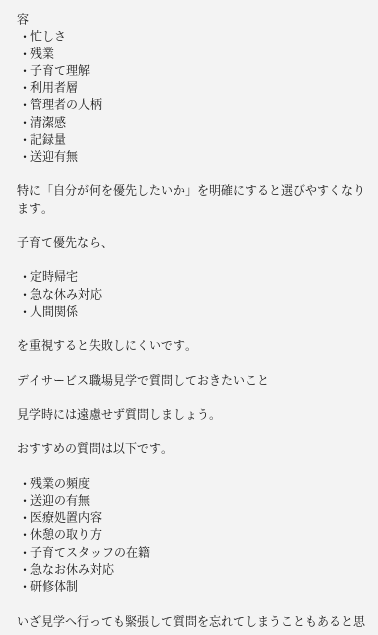容
  • 忙しさ
  • 残業
  • 子育て理解
  • 利用者層
  • 管理者の人柄
  • 清潔感
  • 記録量
  • 送迎有無

特に「自分が何を優先したいか」を明確にすると選びやすくなります。

子育て優先なら、

  • 定時帰宅
  • 急な休み対応
  • 人間関係

を重視すると失敗しにくいです。

デイサービス職場見学で質問しておきたいこと

見学時には遠慮せず質問しましょう。

おすすめの質問は以下です。

  • 残業の頻度
  • 送迎の有無
  • 医療処置内容
  • 休憩の取り方
  • 子育てスタッフの在籍
  • 急なお休み対応
  • 研修体制

いざ見学へ行っても緊張して質問を忘れてしまうこともあると思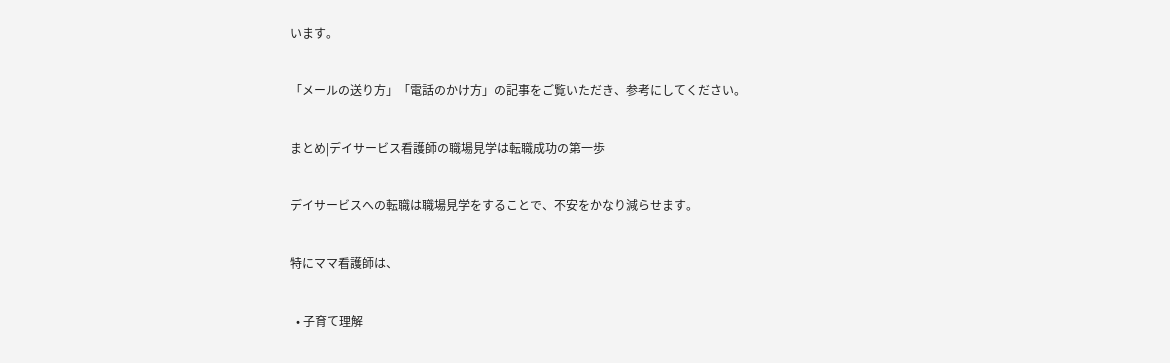います。

「メールの送り方」「電話のかけ方」の記事をご覧いただき、参考にしてください。

まとめ|デイサービス看護師の職場見学は転職成功の第一歩

デイサービスへの転職は職場見学をすることで、不安をかなり減らせます。

特にママ看護師は、

  • 子育て理解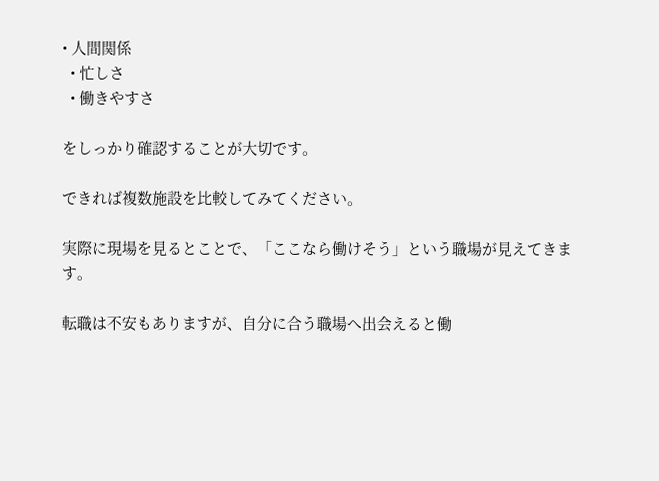• 人間関係
  • 忙しさ
  • 働きやすさ

をしっかり確認することが大切です。

できれば複数施設を比較してみてください。

実際に現場を見るとことで、「ここなら働けそう」という職場が見えてきます。

転職は不安もありますが、自分に合う職場へ出会えると働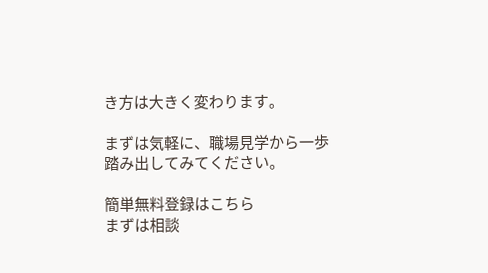き方は大きく変わります。

まずは気軽に、職場見学から一歩踏み出してみてください。

簡単無料登録はこちら
まずは相談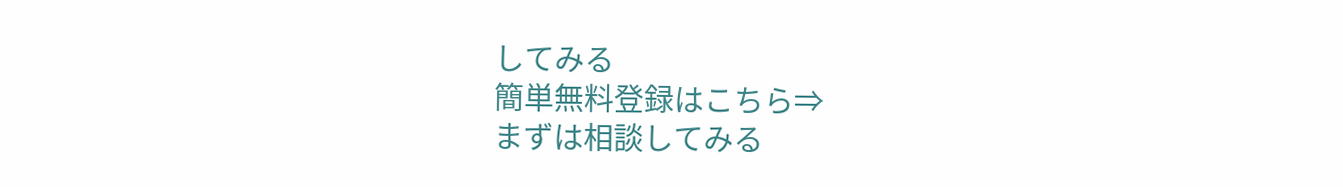してみる
簡単無料登録はこちら⇒
まずは相談してみる